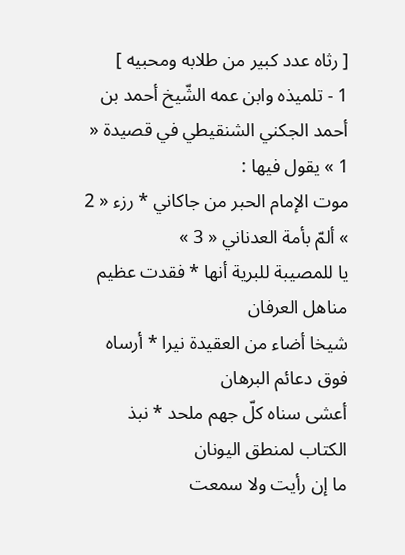[ رثاه عدد كبير من طلابه ومحبيه ]
1 - تلميذه وابن عمه الشّيخ أحمد بن أحمد الجكني الشنقيطي في قصيدة « 1 » يقول فيها :
موت الإمام الحبر من جاكاني * رزء « 2 » ألمّ بأمة العدناني « 3 »
يا للمصيبة للبرية أنها * فقدت عظيم مناهل العرفان
شيخا أضاء من العقيدة نيرا * أرساه فوق دعائم البرهان
أعشى سناه كلّ جهم ملحد * نبذ الكتاب لمنطق اليونان
ما إن رأيت ولا سمعت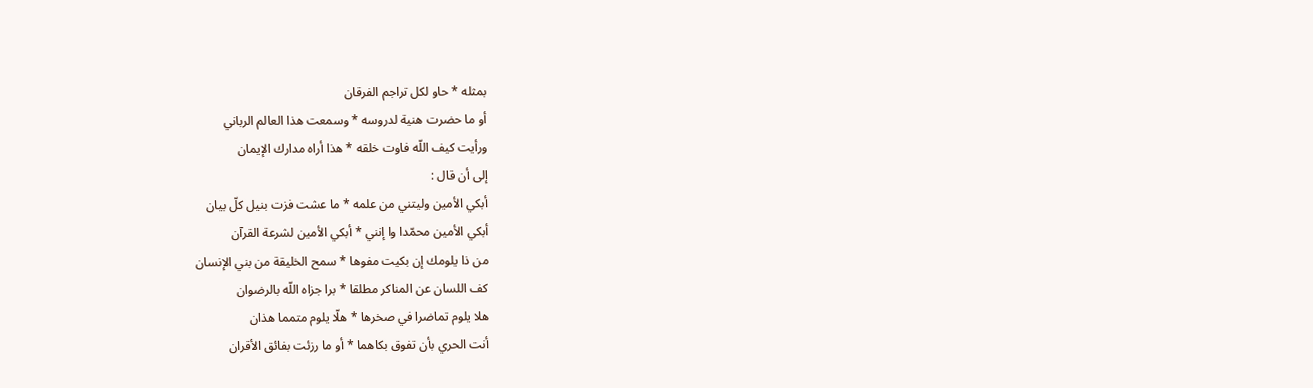بمثله * حاو لكل تراجم الفرقان
أو ما حضرت هنية لدروسه * وسمعت هذا العالم الرباني
ورأيت كيف اللّه فاوت خلقه * هذا أراه مدارك الإيمان
إلى أن قال :
أبكي الأمين وليتني من علمه * ما عشت فزت بنيل كلّ بيان
أبكي الأمين محمّدا وا إنني * أبكي الأمين لشرعة القرآن
من ذا يلومك إن بكيت مفوها * سمح الخليقة من بني الإنسان
كف اللسان عن المناكر مطلقا * برا جزاه اللّه بالرضوان
هلا يلوم تماضرا في صخرها * هلّا يلوم متمما هذان
أنت الحري بأن تفوق بكاهما * أو ما رزئت بفائق الأقران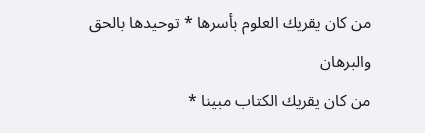من كان يقريك العلوم بأسرها * توحيدها بالحق والبرهان
من كان يقريك الكتاب مبينا *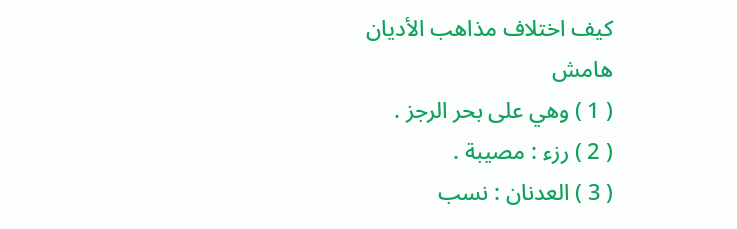كيف اختلاف مذاهب الأديان
هامش
( 1 ) وهي على بحر الرجز .
( 2 ) رزء : مصيبة .
( 3 ) العدنان : نسب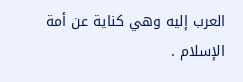العرب إليه وهي كناية عن أمة الإسلام .